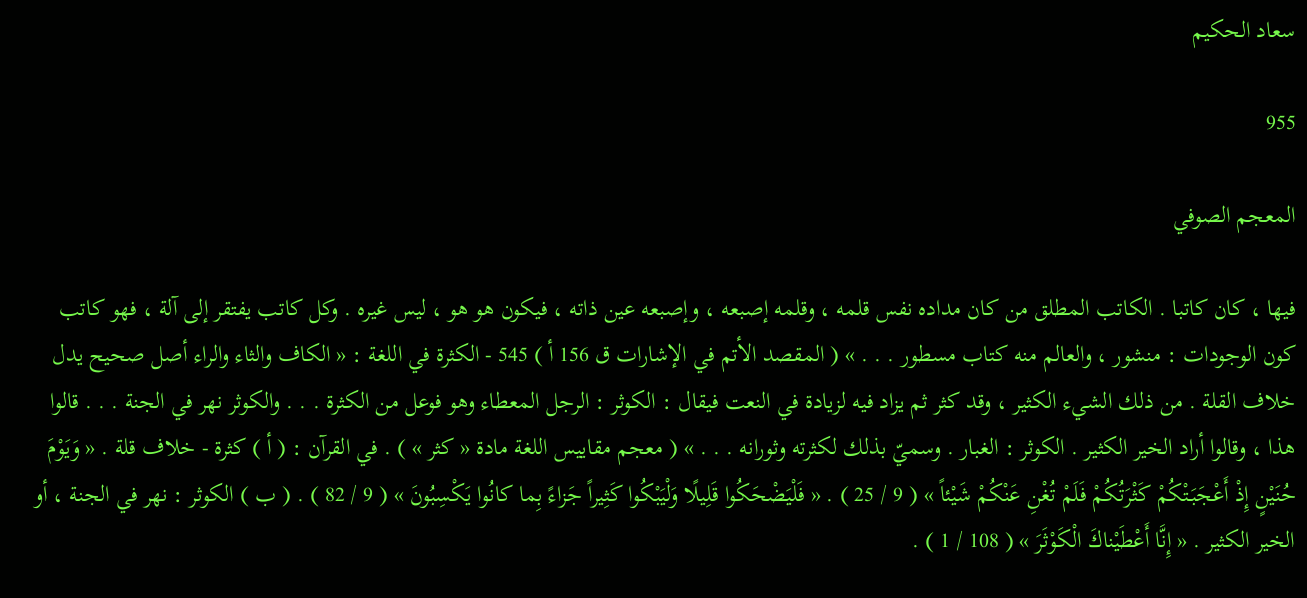سعاد الحكيم

955

المعجم الصوفي

فيها ، كان كاتبا . الكاتب المطلق من كان مداده نفس قلمه ، وقلمه إصبعه ، وإصبعه عين ذاته ، فيكون هو هو ، ليس غيره . وكل كاتب يفتقر إلى آلة ، فهو كاتب كون الوجودات : منشور ، والعالم منه كتاب مسطور . . . » ( المقصد الأتم في الإشارات ق 156 أ ) 545 - الكثرة في اللغة : « الكاف والثاء والراء أصل صحيح يدل خلاف القلة . من ذلك الشيء الكثير ، وقد كثر ثم يزاد فيه لزيادة في النعت فيقال : الكوثر : الرجل المعطاء وهو فوعل من الكثرة . . . والكوثر نهر في الجنة . . . قالوا هذا ، وقالوا أراد الخير الكثير . الكوثر : الغبار . وسميّ بذلك لكثرته وثورانه . . . » ( معجم مقاييس اللغة مادة « كثر » ) . في القرآن : ( أ ) كثرة - خلاف قلة . « وَيَوْمَ حُنَيْنٍ إِذْ أَعْجَبَتْكُمْ كَثْرَتُكُمْ فَلَمْ تُغْنِ عَنْكُمْ شَيْئاً » ( 9 / 25 ) . « فَلْيَضْحَكُوا قَلِيلًا وَلْيَبْكُوا كَثِيراً جَزاءً بِما كانُوا يَكْسِبُونَ » ( 9 / 82 ) . ( ب ) الكوثر : نهر في الجنة ، أو الخير الكثير . « إِنَّا أَعْطَيْناكَ الْكَوْثَرَ » ( 108 / 1 ) .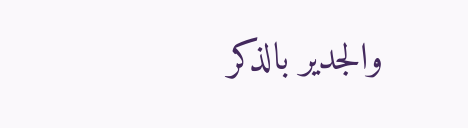والجدير بالذكر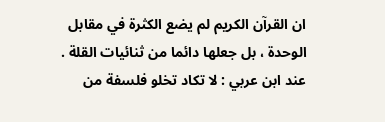ان القرآن الكريم لم يضع الكثرة في مقابل الوحدة ، بل جعلها دائما من ثنائيات القلة . عند ابن عربي : لا تكاد تخلو فلسفة من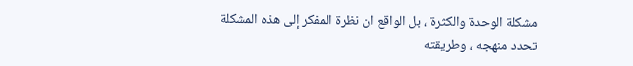مشكلة الوحدة والكثرة ، بل الواقع ان نظرة المفكر إلى هذه المشكلة تحدد منهجه ، وطريقته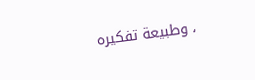، وطبيعة تفكيره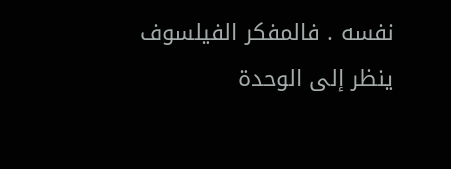نفسه . فالمفكر الفيلسوف ينظر إلى الوحدة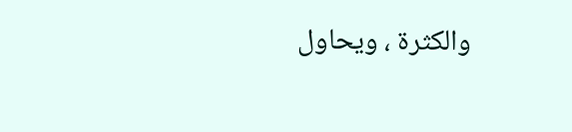والكثرة ، ويحاول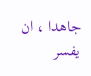جاهدا ، ان يفسر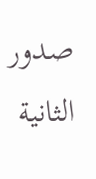صدور الثانية